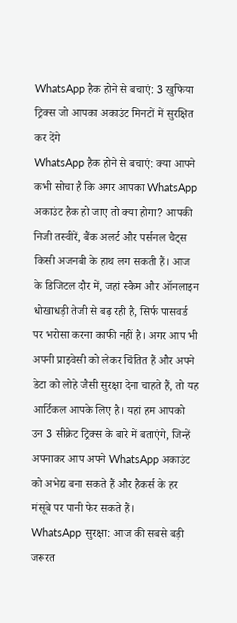WhatsApp हैक होने से बचाएं: 3 खुफिया ट्रिक्स जो आपका अकाउंट मिनटों में सुरक्षित कर देंगे
WhatsApp हैक होने से बचाएं: क्या आपने कभी सोचा है कि अगर आपका WhatsApp अकाउंट हैक हो जाए तो क्या होगा? आपकी निजी तस्वीरें, बैंक अलर्ट और पर्सनल चैट्स किसी अजनबी के हाथ लग सकती हैं। आज के डिजिटल दौर में, जहां स्कैम और ऑनलाइन धोखाधड़ी तेजी से बढ़ रही है, सिर्फ पासवर्ड पर भरोसा करना काफी नहीं है। अगर आप भी अपनी प्राइवेसी को लेकर चिंतित हैं और अपने डेटा को लोहे जैसी सुरक्षा देना चाहते हैं, तो यह आर्टिकल आपके लिए है। यहां हम आपको उन 3 सीक्रेट ट्रिक्स के बारे में बताएंगे, जिन्हें अपनाकर आप अपने WhatsApp अकाउंट को अभेद्य बना सकते हैं और हैकर्स के हर मंसूबे पर पानी फेर सकते हैं।
WhatsApp सुरक्षा: आज की सबसे बड़ी जरूरत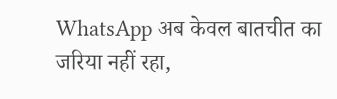WhatsApp अब केवल बातचीत का जरिया नहीं रहा,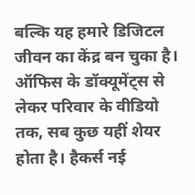बल्कि यह हमारे डिजिटल जीवन का केंद्र बन चुका है। ऑफिस के डॉक्यूमेंट्स से लेकर परिवार के वीडियो तक, सब कुछ यहीं शेयर होता है। हैकर्स नई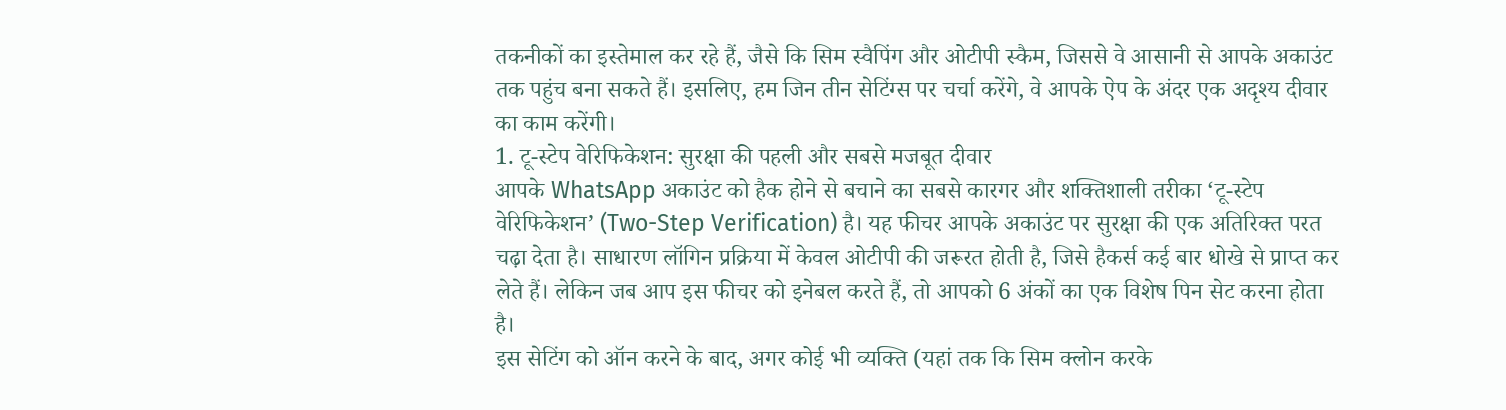तकनीकों का इस्तेमाल कर रहे हैं, जैसे कि सिम स्वैपिंग और ओटीपी स्कैम, जिससे वे आसानी से आपके अकाउंट तक पहुंच बना सकते हैं। इसलिए, हम जिन तीन सेटिंग्स पर चर्चा करेंगे, वे आपके ऐप के अंदर एक अदृश्य दीवार का काम करेंगी।
1. टू-स्टेप वेरिफिकेशन: सुरक्षा की पहली और सबसे मजबूत दीवार
आपके WhatsApp अकाउंट को हैक होने से बचाने का सबसे कारगर और शक्तिशाली तरीका ‘टू-स्टेप वेरिफिकेशन’ (Two-Step Verification) है। यह फीचर आपके अकाउंट पर सुरक्षा की एक अतिरिक्त परत चढ़ा देता है। साधारण लॉगिन प्रक्रिया में केवल ओटीपी की जरूरत होती है, जिसे हैकर्स कई बार धोखे से प्राप्त कर लेते हैं। लेकिन जब आप इस फीचर को इनेबल करते हैं, तो आपको 6 अंकों का एक विशेष पिन सेट करना होता है।
इस सेटिंग को ऑन करने के बाद, अगर कोई भी व्यक्ति (यहां तक कि सिम क्लोन करके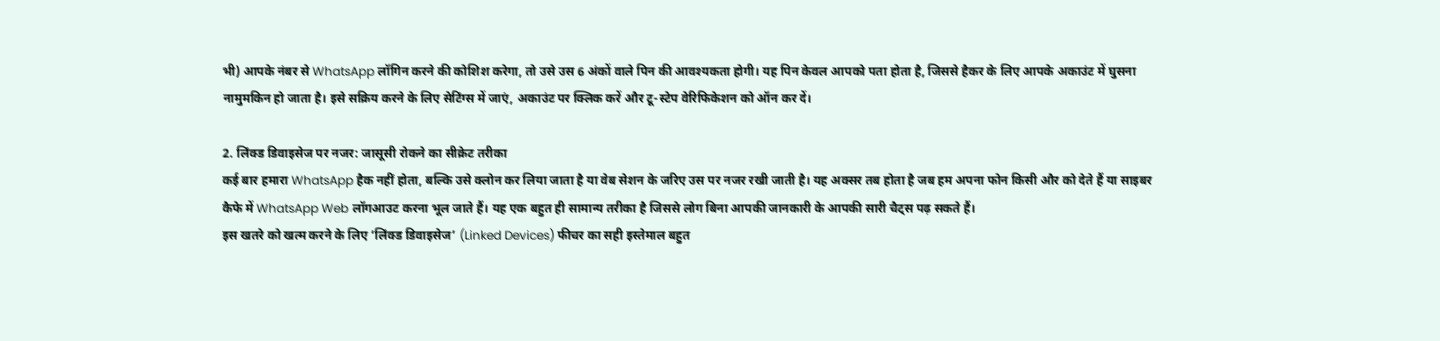भी) आपके नंबर से WhatsApp लॉगिन करने की कोशिश करेगा, तो उसे उस 6 अंकों वाले पिन की आवश्यकता होगी। यह पिन केवल आपको पता होता है, जिससे हैकर के लिए आपके अकाउंट में घुसना नामुमकिन हो जाता है। इसे सक्रिय करने के लिए सेटिंग्स में जाएं, अकाउंट पर क्लिक करें और टू-स्टेप वेरिफिकेशन को ऑन कर दें।

2. लिंक्ड डिवाइसेज पर नजर: जासूसी रोकने का सीक्रेट तरीका
कई बार हमारा WhatsApp हैक नहीं होता, बल्कि उसे क्लोन कर लिया जाता है या वेब सेशन के जरिए उस पर नजर रखी जाती है। यह अक्सर तब होता है जब हम अपना फोन किसी और को देते हैं या साइबर कैफे में WhatsApp Web लॉगआउट करना भूल जाते हैं। यह एक बहुत ही सामान्य तरीका है जिससे लोग बिना आपकी जानकारी के आपकी सारी चैट्स पढ़ सकते हैं।
इस खतरे को खत्म करने के लिए ‘लिंक्ड डिवाइसेज’ (Linked Devices) फीचर का सही इस्तेमाल बहुत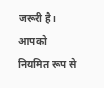जरूरी है। आपको नियमित रूप से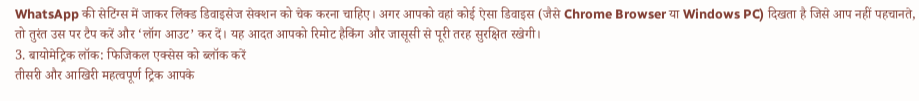WhatsApp की सेटिंग्स में जाकर लिंक्ड डिवाइसेज सेक्शन को चेक करना चाहिए। अगर आपको वहां कोई ऐसा डिवाइस (जैसे Chrome Browser या Windows PC) दिखता है जिसे आप नहीं पहचानते, तो तुरंत उस पर टैप करें और ‘लॉग आउट’ कर दें। यह आदत आपको रिमोट हैकिंग और जासूसी से पूरी तरह सुरक्षित रखेगी।
3. बायोमेट्रिक लॉक: फिजिकल एक्सेस को ब्लॉक करें
तीसरी और आखिरी महत्वपूर्ण ट्रिक आपके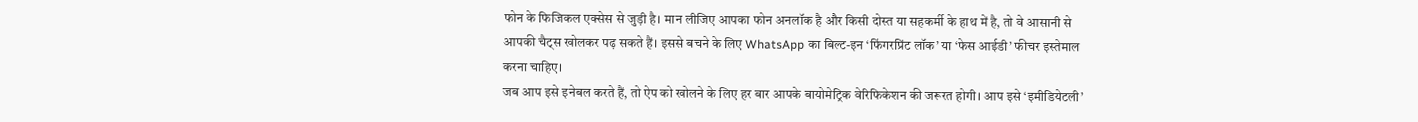फोन के फिजिकल एक्सेस से जुड़ी है। मान लीजिए आपका फोन अनलॉक है और किसी दोस्त या सहकर्मी के हाथ में है, तो वे आसानी से आपकी चैट्स खोलकर पढ़ सकते हैं। इससे बचने के लिए WhatsApp का बिल्ट-इन ‘फिंगरप्रिंट लॉक’ या ‘फेस आईडी’ फीचर इस्तेमाल करना चाहिए।
जब आप इसे इनेबल करते हैं, तो ऐप को खोलने के लिए हर बार आपके बायोमेट्रिक वेरिफिकेशन की जरूरत होगी। आप इसे ‘इमीडियेटली’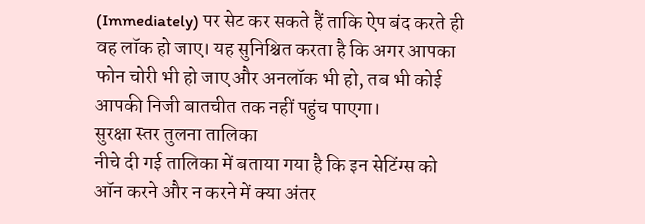(Immediately) पर सेट कर सकते हैं ताकि ऐप बंद करते ही वह लॉक हो जाए। यह सुनिश्चित करता है कि अगर आपका फोन चोरी भी हो जाए और अनलॉक भी हो, तब भी कोई आपकी निजी बातचीत तक नहीं पहुंच पाएगा।
सुरक्षा स्तर तुलना तालिका
नीचे दी गई तालिका में बताया गया है कि इन सेटिंग्स को ऑन करने और न करने में क्या अंतर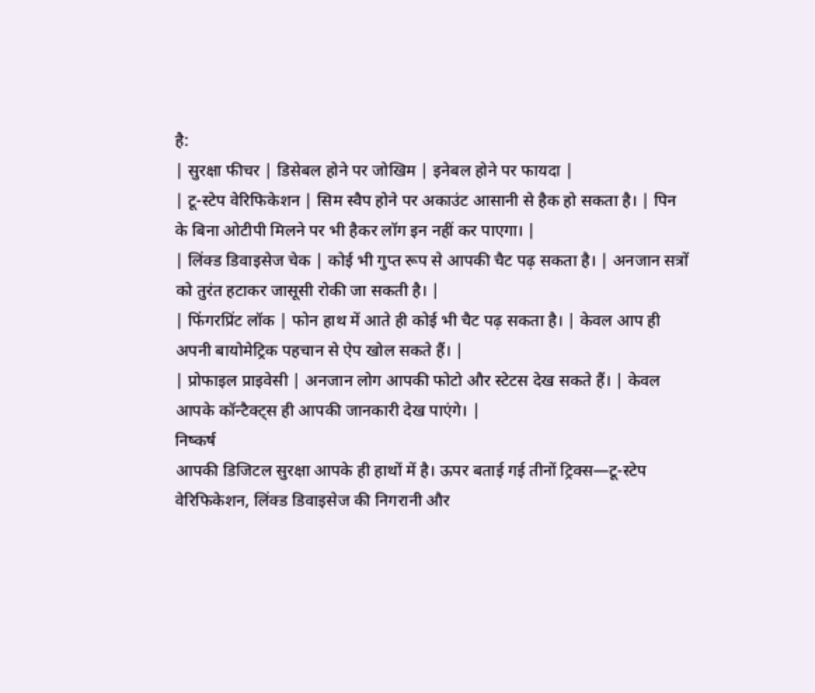है:
| सुरक्षा फीचर | डिसेबल होने पर जोखिम | इनेबल होने पर फायदा |
| टू-स्टेप वेरिफिकेशन | सिम स्वैप होने पर अकाउंट आसानी से हैक हो सकता है। | पिन के बिना ओटीपी मिलने पर भी हैकर लॉग इन नहीं कर पाएगा। |
| लिंक्ड डिवाइसेज चेक | कोई भी गुप्त रूप से आपकी चैट पढ़ सकता है। | अनजान सत्रों को तुरंत हटाकर जासूसी रोकी जा सकती है। |
| फिंगरप्रिंट लॉक | फोन हाथ में आते ही कोई भी चैट पढ़ सकता है। | केवल आप ही अपनी बायोमेट्रिक पहचान से ऐप खोल सकते हैं। |
| प्रोफाइल प्राइवेसी | अनजान लोग आपकी फोटो और स्टेटस देख सकते हैं। | केवल आपके कॉन्टैक्ट्स ही आपकी जानकारी देख पाएंगे। |
निष्कर्ष
आपकी डिजिटल सुरक्षा आपके ही हाथों में है। ऊपर बताई गई तीनों ट्रिक्स—टू-स्टेप वेरिफिकेशन, लिंक्ड डिवाइसेज की निगरानी और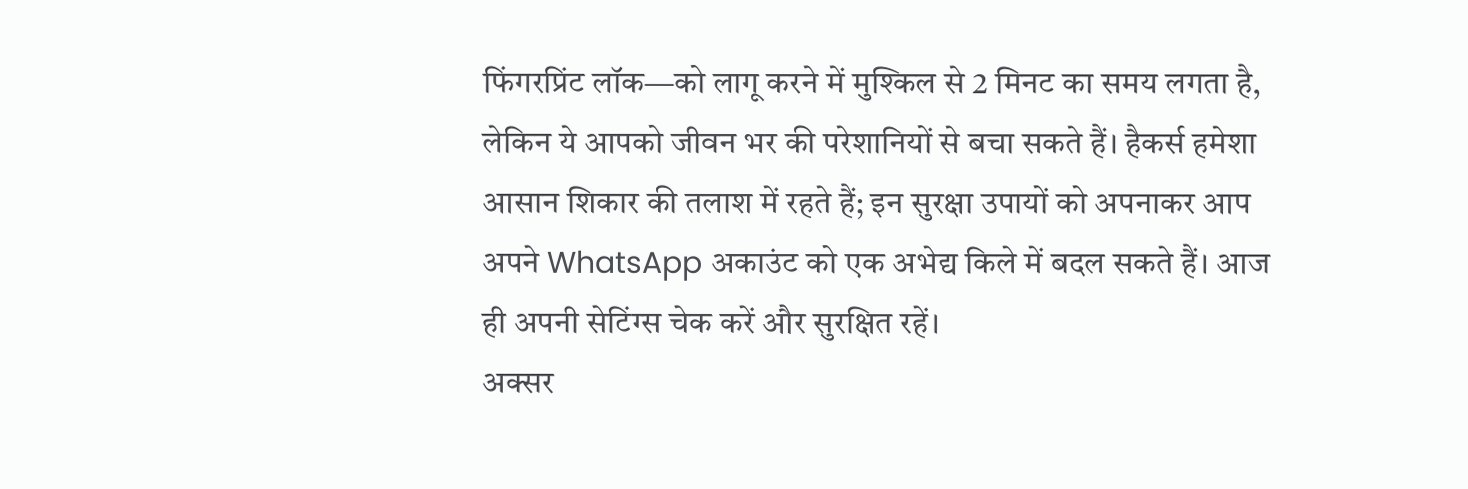फिंगरप्रिंट लॉक—को लागू करने में मुश्किल से 2 मिनट का समय लगता है, लेकिन ये आपको जीवन भर की परेशानियों से बचा सकते हैं। हैकर्स हमेशा आसान शिकार की तलाश में रहते हैं; इन सुरक्षा उपायों को अपनाकर आप अपने WhatsApp अकाउंट को एक अभेद्य किले में बदल सकते हैं। आज ही अपनी सेटिंग्स चेक करें और सुरक्षित रहें।
अक्सर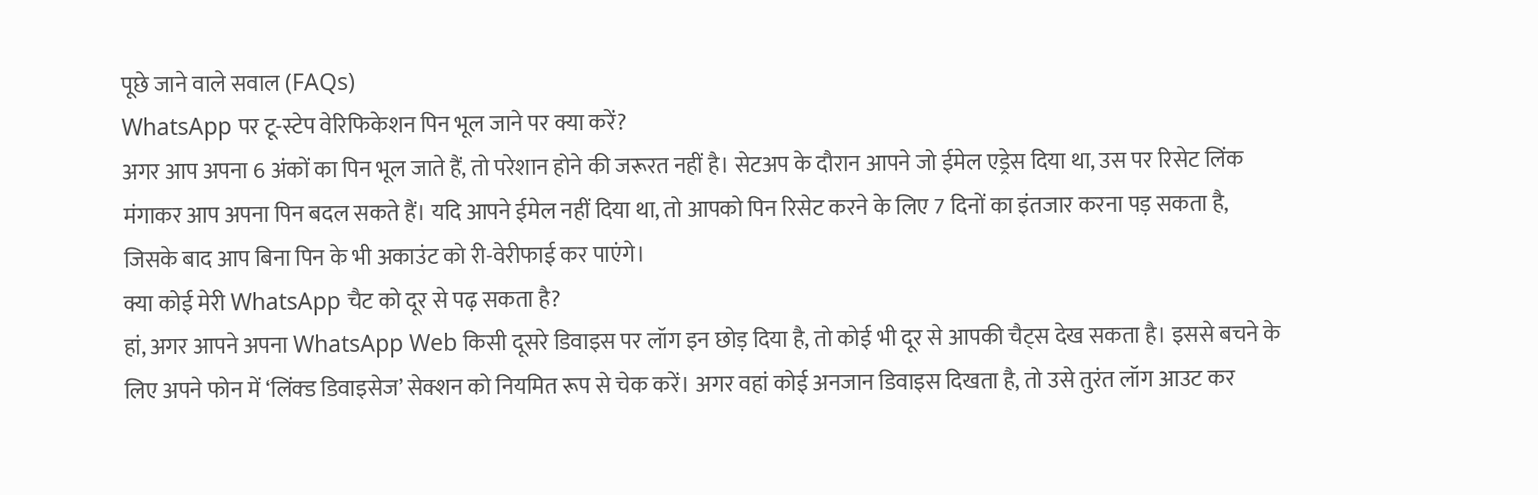पूछे जाने वाले सवाल (FAQs)
WhatsApp पर टू-स्टेप वेरिफिकेशन पिन भूल जाने पर क्या करें?
अगर आप अपना 6 अंकों का पिन भूल जाते हैं, तो परेशान होने की जरूरत नहीं है। सेटअप के दौरान आपने जो ईमेल एड्रेस दिया था, उस पर रिसेट लिंक मंगाकर आप अपना पिन बदल सकते हैं। यदि आपने ईमेल नहीं दिया था, तो आपको पिन रिसेट करने के लिए 7 दिनों का इंतजार करना पड़ सकता है, जिसके बाद आप बिना पिन के भी अकाउंट को री-वेरीफाई कर पाएंगे।
क्या कोई मेरी WhatsApp चैट को दूर से पढ़ सकता है?
हां, अगर आपने अपना WhatsApp Web किसी दूसरे डिवाइस पर लॉग इन छोड़ दिया है, तो कोई भी दूर से आपकी चैट्स देख सकता है। इससे बचने के लिए अपने फोन में ‘लिंक्ड डिवाइसेज’ सेक्शन को नियमित रूप से चेक करें। अगर वहां कोई अनजान डिवाइस दिखता है, तो उसे तुरंत लॉग आउट कर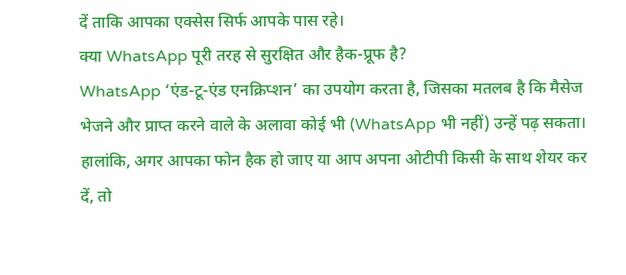दें ताकि आपका एक्सेस सिर्फ आपके पास रहे।
क्या WhatsApp पूरी तरह से सुरक्षित और हैक-प्रूफ है?
WhatsApp ‘एंड-टू-एंड एनक्रिप्शन’ का उपयोग करता है, जिसका मतलब है कि मैसेज भेजने और प्राप्त करने वाले के अलावा कोई भी (WhatsApp भी नहीं) उन्हें पढ़ सकता। हालांकि, अगर आपका फोन हैक हो जाए या आप अपना ओटीपी किसी के साथ शेयर कर दें, तो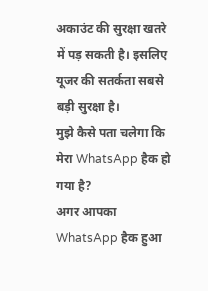अकाउंट की सुरक्षा खतरे में पड़ सकती है। इसलिए यूजर की सतर्कता सबसे बड़ी सुरक्षा है।
मुझे कैसे पता चलेगा कि मेरा WhatsApp हैक हो गया है?
अगर आपका WhatsApp हैक हुआ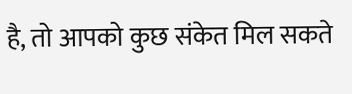है, तो आपको कुछ संकेत मिल सकते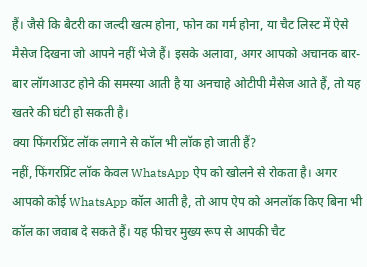हैं। जैसे कि बैटरी का जल्दी खत्म होना, फोन का गर्म होना, या चैट लिस्ट में ऐसे मैसेज दिखना जो आपने नहीं भेजे हैं। इसके अलावा, अगर आपको अचानक बार-बार लॉगआउट होने की समस्या आती है या अनचाहे ओटीपी मैसेज आते हैं, तो यह खतरे की घंटी हो सकती है।
क्या फिंगरप्रिंट लॉक लगाने से कॉल भी लॉक हो जाती हैं?
नहीं, फिंगरप्रिंट लॉक केवल WhatsApp ऐप को खोलने से रोकता है। अगर आपको कोई WhatsApp कॉल आती है, तो आप ऐप को अनलॉक किए बिना भी कॉल का जवाब दे सकते हैं। यह फीचर मुख्य रूप से आपकी चैट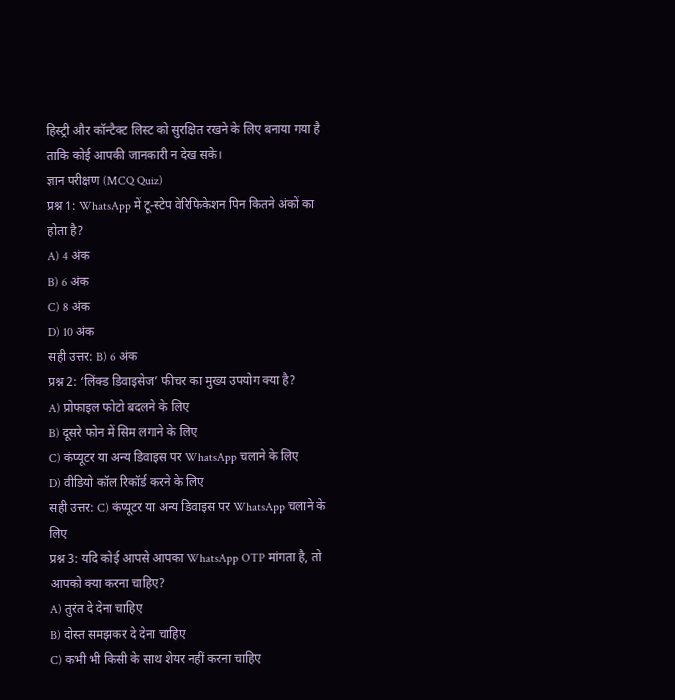हिस्ट्री और कॉन्टैक्ट लिस्ट को सुरक्षित रखने के लिए बनाया गया है ताकि कोई आपकी जानकारी न देख सके।
ज्ञान परीक्षण (MCQ Quiz)
प्रश्न 1: WhatsApp में टू-स्टेप वेरिफिकेशन पिन कितने अंकों का होता है?
A) 4 अंक
B) 6 अंक
C) 8 अंक
D) 10 अंक
सही उत्तर: B) 6 अंक
प्रश्न 2: ‘लिंक्ड डिवाइसेज’ फीचर का मुख्य उपयोग क्या है?
A) प्रोफाइल फोटो बदलने के लिए
B) दूसरे फोन में सिम लगाने के लिए
C) कंप्यूटर या अन्य डिवाइस पर WhatsApp चलाने के लिए
D) वीडियो कॉल रिकॉर्ड करने के लिए
सही उत्तर: C) कंप्यूटर या अन्य डिवाइस पर WhatsApp चलाने के लिए
प्रश्न 3: यदि कोई आपसे आपका WhatsApp OTP मांगता है, तो आपको क्या करना चाहिए?
A) तुरंत दे देना चाहिए
B) दोस्त समझकर दे देना चाहिए
C) कभी भी किसी के साथ शेयर नहीं करना चाहिए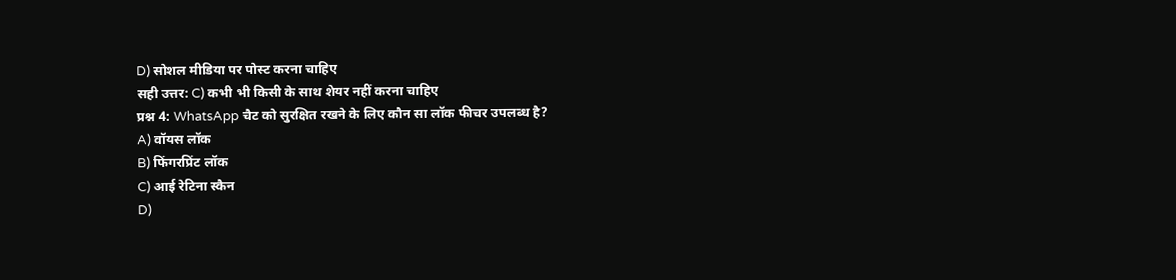D) सोशल मीडिया पर पोस्ट करना चाहिए
सही उत्तर: C) कभी भी किसी के साथ शेयर नहीं करना चाहिए
प्रश्न 4: WhatsApp चैट को सुरक्षित रखने के लिए कौन सा लॉक फीचर उपलब्ध है?
A) वॉयस लॉक
B) फिंगरप्रिंट लॉक
C) आई रेटिना स्कैन
D)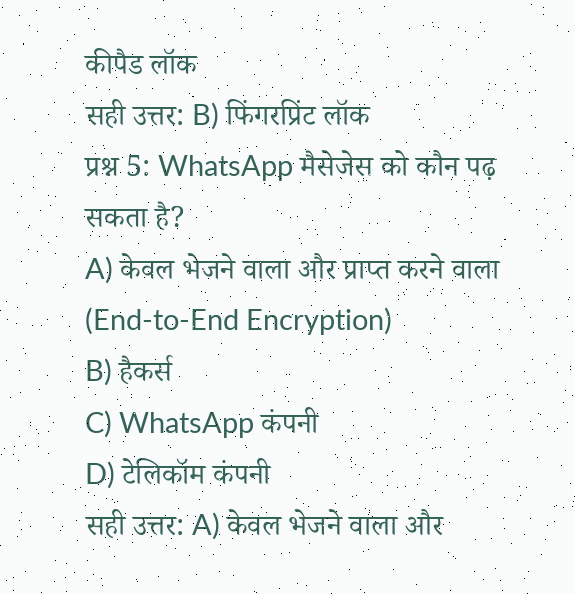कीपैड लॉक
सही उत्तर: B) फिंगरप्रिंट लॉक
प्रश्न 5: WhatsApp मैसेजेस को कौन पढ़ सकता है?
A) केवल भेजने वाला और प्राप्त करने वाला (End-to-End Encryption)
B) हैकर्स
C) WhatsApp कंपनी
D) टेलिकॉम कंपनी
सही उत्तर: A) केवल भेजने वाला और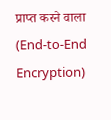प्राप्त करने वाला (End-to-End Encryption)